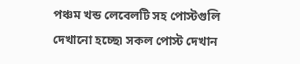পঞ্চম খন্ড লেবেলটি সহ পোস্টগুলি দেখানো হচ্ছে৷ সকল পোস্ট দেখান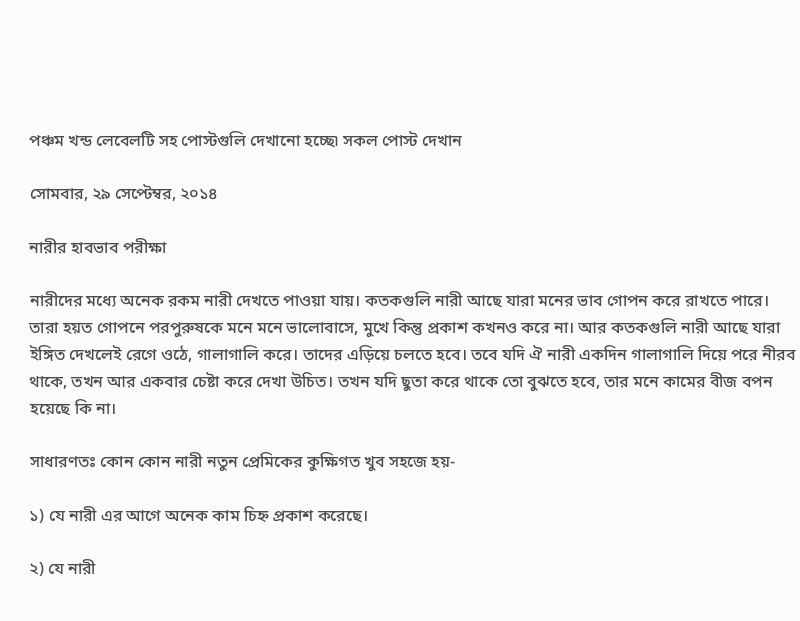পঞ্চম খন্ড লেবেলটি সহ পোস্টগুলি দেখানো হচ্ছে৷ সকল পোস্ট দেখান

সোমবার, ২৯ সেপ্টেম্বর, ২০১৪

নারীর হাবভাব পরীক্ষা

নারীদের মধ্যে অনেক রকম নারী দেখতে পাওয়া যায়। কতকগুলি নারী আছে যারা মনের ভাব গোপন করে রাখতে পারে। তারা হয়ত গোপনে পরপুরুষকে মনে মনে ভালোবাসে, মুখে কিন্তু প্রকাশ কখনও করে না। আর কতকগুলি নারী আছে যারা ইঙ্গিত দেখলেই রেগে ওঠে, গালাগালি করে। তাদের এড়িয়ে চলতে হবে। তবে যদি ঐ নারী একদিন গালাগালি দিয়ে পরে নীরব থাকে, তখন আর একবার চেষ্টা করে দেখা উচিত। তখন যদি ছুতা করে থাকে তো বুঝতে হবে, তার মনে কামের বীজ বপন হয়েছে কি না।

সাধারণতঃ কোন কোন নারী নতুন প্রেমিকের কুক্ষিগত খুব সহজে হয়-

১) যে নারী এর আগে অনেক কাম চিহ্ন প্রকাশ করেছে।

২) যে নারী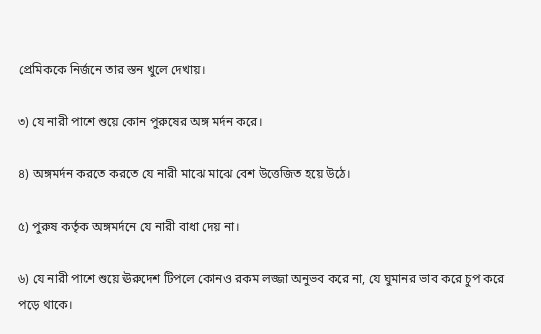প্রেমিককে নির্জনে তার স্তন খুলে দেখায়।

৩) যে নারী পাশে শুয়ে কোন পুরুষের অঙ্গ মর্দন করে।

৪) অঙ্গমর্দন করতে করতে যে নারী মাঝে মাঝে বেশ উত্তেজিত হয়ে উঠে।

৫) পুরুষ কর্তৃক অঙ্গমর্দনে যে নারী বাধা দেয় না।

৬) যে নারী পাশে শুয়ে ঊরুদেশ টিপলে কোনও রকম লজ্জা অনুভব করে না, যে ঘুমানর ভাব করে চুপ করে পড়ে থাকে।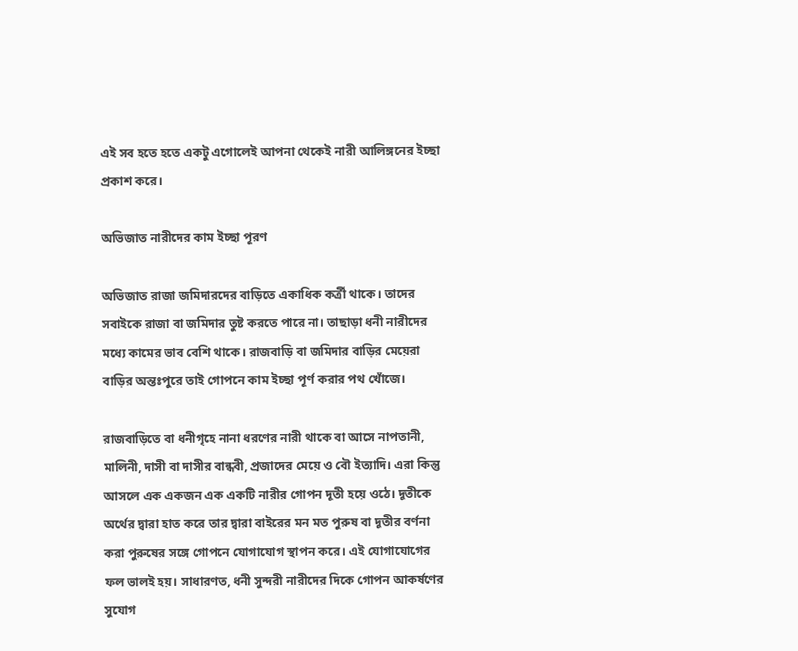এই সব হতে হতে একটু এগোলেই আপনা থেকেই নারী আলিঙ্গনের ইচ্ছা প্রকাশ করে।

অভিজাত নারীদের কাম ইচ্ছা পূরণ

অভিজাত রাজা জমিদারদের বাড়িতে একাধিক কর্ত্রী থাকে। তাদের সবাইকে রাজা বা জমিদার তুষ্ট করতে পারে না। তাছাড়া ধনী নারীদের মধ্যে কামের ভাব বেশি থাকে। রাজবাড়ি বা জমিদার বাড়ির মেয়েরা বাড়ির অন্তঃপুরে তাই গোপনে কাম ইচ্ছা পূর্ণ করার পথ খোঁজে।

রাজবাড়িতে বা ধনীগৃহে নানা ধরণের নারী থাকে বা আসে নাপতানী, মালিনী, দাসী বা দাসীর বান্ধবী, প্রজাদের মেয়ে ও বৌ ইত্যাদি। এরা কিন্তু আসলে এক একজন এক একটি নারীর গোপন দূতী হয়ে ওঠে। দূতীকে অর্থের দ্বারা হাত করে তার দ্বারা বাইরের মন মত পুরুষ বা দূতীর বর্ণনা করা পুরুষের সঙ্গে গোপনে যোগাযোগ স্থাপন করে। এই যোগাযোগের ফল ভালই হয়। সাধারণত, ধনী সুন্দরী নারীদের দিকে গোপন আকর্ষণের সুযোগ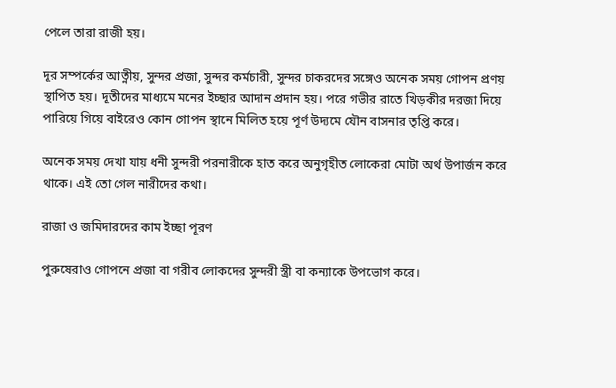পেলে তারা রাজী হয়।

দূর সম্পর্কের আত্নীয়, সুন্দর প্রজা, সুন্দর কর্মচারী, সুন্দর চাকরদের সঙ্গেও অনেক সময় গোপন প্রণয় স্থাপিত হয়। দূতীদের মাধ্যমে মনের ইচ্ছার আদান প্রদান হয়। পরে গভীর রাতে খিড়কীর দরজা দিয়ে পারিয়ে গিয়ে বাইরেও কোন গোপন স্থানে মিলিত হয়ে পূর্ণ উদ্যমে যৌন বাসনার তৃপ্তি করে।

অনেক সময় দেখা যায় ধনী সুন্দরী পরনারীকে হাত করে অনুগৃহীত লোকেরা মোটা অর্থ উপার্জন করে থাকে। এই তো গেল নারীদের কথা।

রাজা ও জমিদারদের কাম ইচ্ছা পূরণ

পুরুষেরাও গোপনে প্রজা বা গরীব লোকদের সুন্দরী স্ত্রী বা কন্যাকে উপভোগ করে।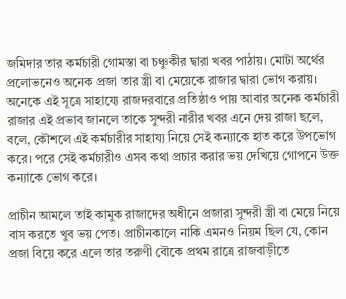জমিদার তার কর্মচারী গোমস্তা বা চঞ্চুকীর দ্বারা খবর পাঠায়। মোটা অর্থের প্রলোভনেও অনেক প্রজা তার স্ত্রী বা মেয়েকে রাজার দ্বারা ভোগ করায়। অনেকে এই সূত্রে সাহায্যে রাজদরবারে প্রতিষ্ঠাও পায় আবার অনেক কর্মচারী রাজার এই প্রভাব জানলে তাকে সুন্দরী নারীর খবর এনে দেয় রাজা ছলে, বলে, কৌশলে এই কর্মচারীর সাহায্য নিয়ে সেই কন্যাকে হাত করে উপভোগ করে। পরে সেই কর্মচারীও এসব কথা প্রচার করার ভয় দেখিয়ে গোপনে উক্ত কন্যাকে ভোগ করে।

প্রাচীন আমলে তাই কামুক রাজাদের অধীনে প্রজারা সুন্দরী স্ত্রী বা মেয়ে নিয়ে বাস করতে খুব ভয় পেত। প্রাচীনকালে নাকি এমনও নিয়ম ছিল যে, কোন প্রজা বিয়ে করে এলে তার তরুণী বৌকে প্রথম রাত্রে রাজবাড়ীতে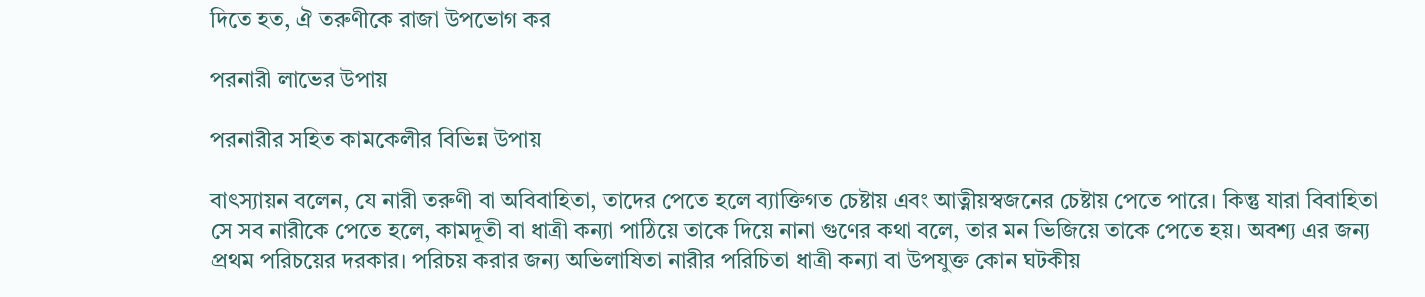দিতে হত, ঐ তরুণীকে রাজা উপভোগ কর

পরনারী লাভের উপায়

পরনারীর সহিত কামকেলীর বিভিন্ন উপায়

বাৎস্যায়ন বলেন, যে নারী তরুণী বা অবিবাহিতা, তাদের পেতে হলে ব্যাক্তিগত চেষ্টায় এবং আত্নীয়স্বজনের চেষ্টায় পেতে পারে। কিন্তু যারা বিবাহিতা সে সব নারীকে পেতে হলে, কামদূতী বা ধাত্রী কন্যা পাঠিয়ে তাকে দিয়ে নানা গুণের কথা বলে, তার মন ভিজিয়ে তাকে পেতে হয়। অবশ্য এর জন্য প্রথম পরিচয়ের দরকার। পরিচয় করার জন্য অভিলাষিতা নারীর পরিচিতা ধাত্রী কন্যা বা উপযুক্ত কোন ঘটকীয়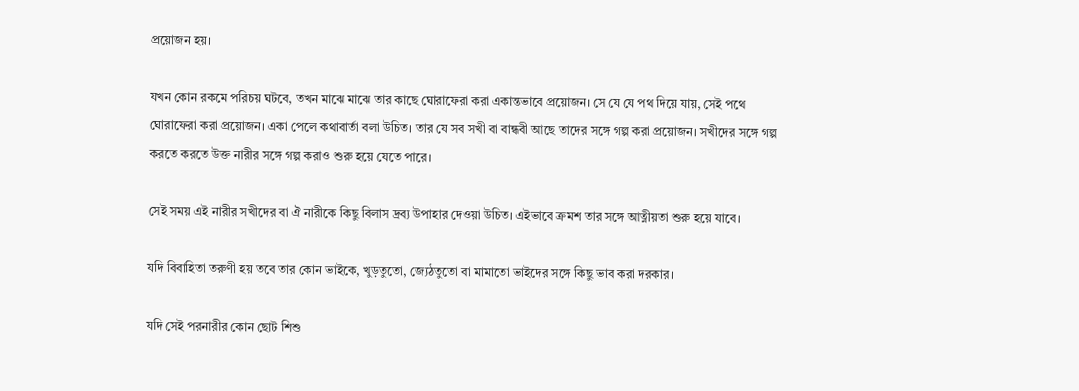প্রয়োজন হয়।

যখন কোন রকমে পরিচয় ঘটবে, তখন মাঝে মাঝে তার কাছে ঘোরাফেরা করা একান্তভাবে প্রয়োজন। সে যে যে পথ দিয়ে যায়, সেই পথে ঘোরাফেরা করা প্রয়োজন। একা পেলে কথাবার্তা বলা উচিত। তার যে সব সখী বা বান্ধবী আছে তাদের সঙ্গে গল্প করা প্রয়োজন। সখীদের সঙ্গে গল্প করতে করতে উক্ত নারীর সঙ্গে গল্প করাও শুরু হয়ে যেতে পারে।

সেই সময় এই নারীর সখীদের বা ঐ নারীকে কিছু বিলাস দ্রব্য উপাহার দেওয়া উচিত। এইভাবে ক্রমশ তার সঙ্গে আত্নীয়তা শুরু হয়ে যাবে।

যদি বিবাহিতা তরুণী হয় তবে তার কোন ভাইকে, খুড়তুতো, জ্যেঠতুতো বা মামাতো ভাইদের সঙ্গে কিছু ভাব করা দরকার।

যদি সেই পরনারীর কোন ছোট শিশু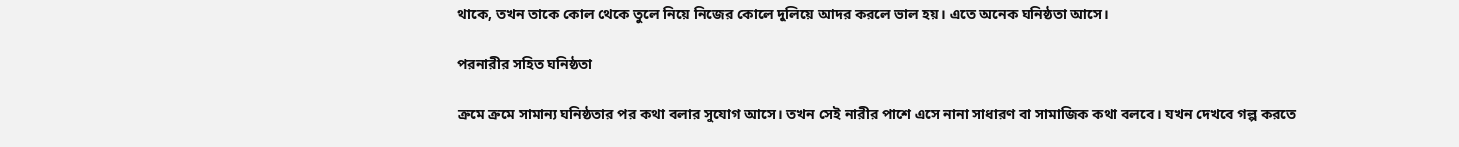থাকে, তখন তাকে কোল থেকে তুলে নিয়ে নিজের কোলে দুলিয়ে আদর করলে ভাল হয়। এতে অনেক ঘনিষ্ঠতা আসে।

পরনারীর সহিত ঘনিষ্ঠতা

ক্রমে ক্রমে সামান্য ঘনিষ্ঠতার পর কথা বলার সুযোগ আসে। তখন সেই নারীর পাশে এসে নানা সাধারণ বা সামাজিক কথা বলবে। যখন দেখবে গল্প করতে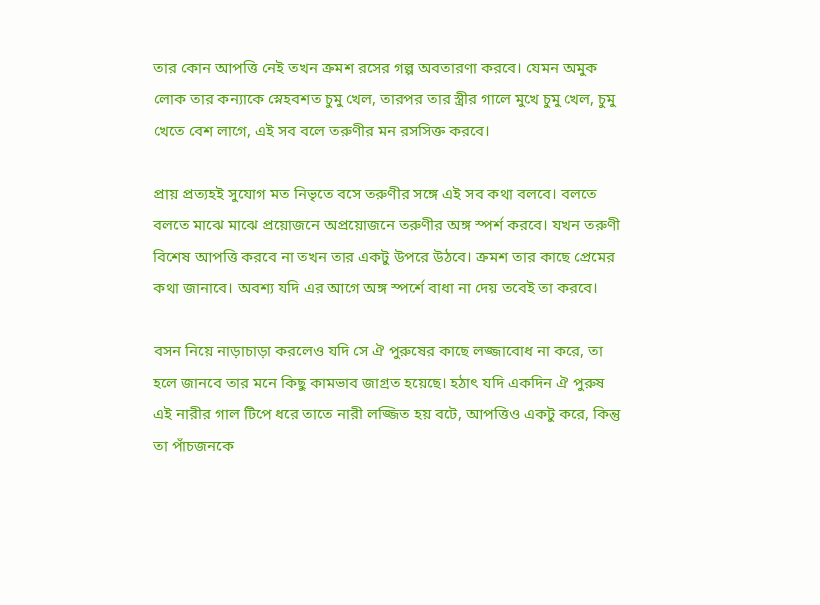তার কোন আপত্তি নেই তখন ক্রমশ রসের গল্প অবতারণা করবে। যেমন অমুক লোক তার কন্যাকে স্নেহবশত চুমু খেল, তারপর তার স্ত্রীর গালে মুখে চুমু খেল, চুমু খেতে বেশ লাগে, এই সব বলে তরুণীর মন রসসিক্ত করবে।

প্রায় প্রত্যহই সুযোগ মত নিভৃতে বসে তরুণীর সঙ্গে এই সব কথা বলবে। বলতে বলতে মাঝে মাঝে প্রয়োজনে অপ্রয়োজনে তরুণীর অঙ্গ স্পর্শ করবে। যখন তরুণী বিশেষ আপত্তি করবে না তখন তার একটু উপরে উঠবে। ক্রমশ তার কাছে প্রেমের কথা জানাবে। অবশ্য যদি এর আগে অঙ্গ স্পর্শে বাধা না দেয় তবেই তা করবে।

বসন নিয়ে নাড়াচাড়া করলেও যদি সে ঐ পুরুষের কাছে লজ্জাবোধ না করে, তা হলে জানবে তার মনে কিছু কামভাব জাগ্রত হয়েছে। হঠাৎ যদি একদিন ঐ পুরুষ এই নারীর গাল টিপে ধরে তাতে নারী লজ্জিত হয় বটে, আপত্তিও একটু করে, কিন্তু তা পাঁচজনকে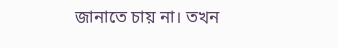জানাতে চায় না। তখন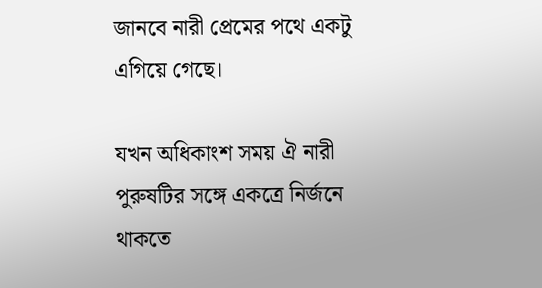জানবে নারী প্রেমের পথে একটু এগিয়ে গেছে।

যখন অধিকাংশ সময় ঐ নারী পুরুষটির সঙ্গে একত্রে নির্জনে থাকতে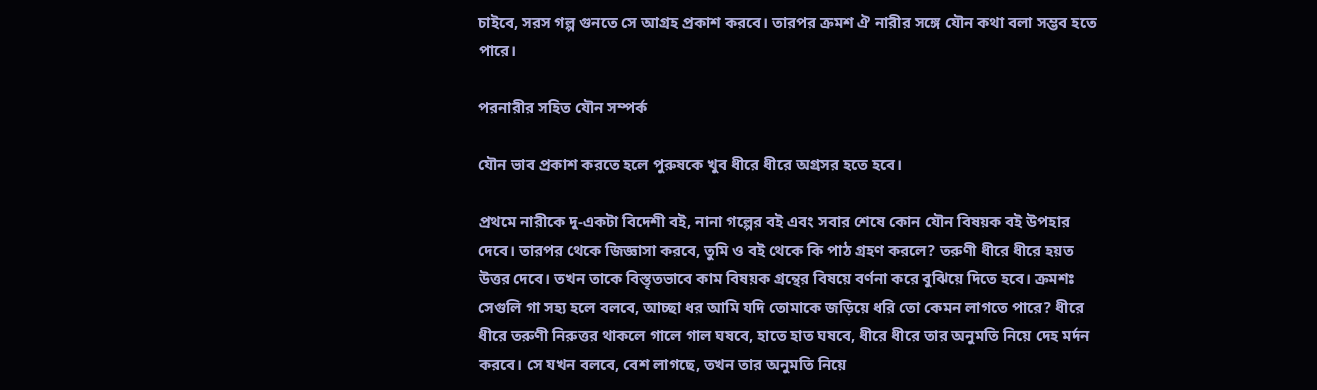চাইবে, সরস গল্প গুনতে সে আগ্রহ প্রকাশ করবে। তারপর ক্রমশ ঐ নারীর সঙ্গে যৌন কথা বলা সম্ভব হতে পারে।

পরনারীর সহিত যৌন সম্পর্ক

যৌন ভাব প্রকাশ করতে হলে পুরুষকে খুব ধীরে ধীরে অগ্রসর হতে হবে।

প্রথমে নারীকে দু-একটা বিদেশী বই, নানা গল্পের বই এবং সবার শেষে কোন যৌন বিষয়ক বই উপহার দেবে। তারপর থেকে জিজ্ঞাসা করবে, তুমি ও বই থেকে কি পাঠ গ্রহণ করলে? তরুণী ধীরে ধীরে হয়ত উত্তর দেবে। তখন তাকে বিস্তৃতভাবে কাম বিষয়ক গ্রন্থের বিষয়ে বর্ণনা করে বুঝিয়ে দিতে হবে। ক্রমশঃ সেগুলি গা সহ্য হলে বলবে, আচ্ছা ধর আমি যদি তোমাকে জড়িয়ে ধরি তো কেমন লাগতে পারে? ধীরে ধীরে তরুণী নিরুত্তর থাকলে গালে গাল ঘষবে, হাতে হাত ঘষবে, ধীরে ধীরে তার অনুমতি নিয়ে দেহ মর্দন করবে। সে যখন বলবে, বেশ লাগছে, তখন তার অনুমতি নিয়ে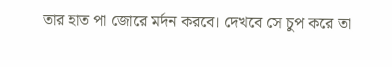তার হাত পা জোরে মর্দন করবে। দেখবে সে চুপ করে তা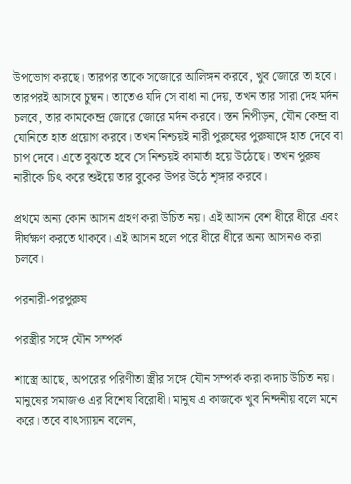উপভোগ করছে। তারপর তাকে সজোরে আলিঙ্গন করবে, খুব জোরে তা হবে। তারপরই আসবে চুম্বন। তাতেও যদি সে বাধা না দেয়, তখন তার সারা দেহ মর্দন চলবে, তার কামকেন্দ্র জোরে জোরে মর্দন করবে। স্তন নিপীড়ন, যৌন কেন্দ্র বা যোনিতে হাত প্রয়োগ করবে। তখন নিশ্চয়ই নারী পুরুষের পুরুষাঙ্গে হাত দেবে বা চাপ দেবে। এতে বুঝতে হবে সে নিশ্চয়ই কামার্তা হয়ে উঠেছে। তখন পুরুষ নারীকে চিৎ করে শুইয়ে তার বুকের উপর উঠে শৃঙ্গার করবে।

প্রথমে অন্য কোন আসন গ্রহণ করা উচিত নয়। এই আসন বেশ ধীরে ধীরে এবং দীর্ঘক্ষণ করতে থাকবে। এই আসন হলে পরে ধীরে ধীরে অন্য আসনও করা চলবে।

পরনারী-পরপুরুষ

পরস্ত্রীর সঙ্গে যৌন সম্পর্ক

শাস্ত্রে আছে, অপরের পরিণীতা স্ত্রীর সঙ্গে যৌন সম্পর্ক করা কদাচ উচিত নয়। মানুষের সমাজও এর বিশেষ বিরোধী। মানুষ এ কাজকে খুব নিন্দনীয় বলে মনে করে। তবে বাৎস্যায়ন বলেন,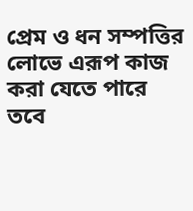প্রেম ও ধন সম্পত্তির লোভে এরূপ কাজ করা যেতে পারে তবে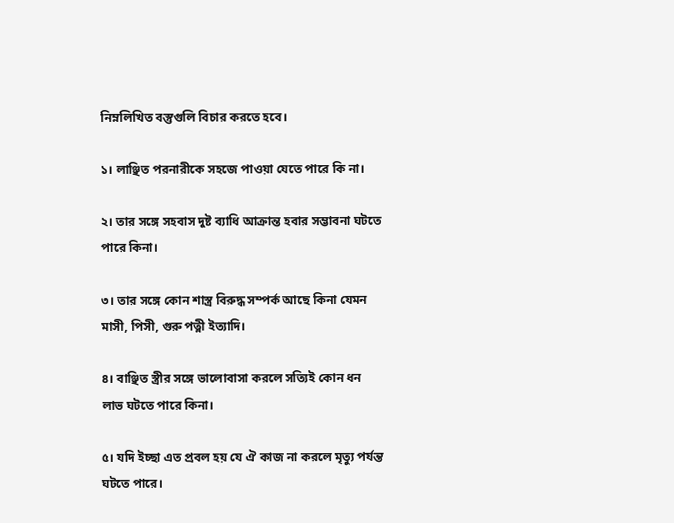নিম্নলিখিত বস্তুগুলি বিচার করতে হবে।

১। লাঞ্ছিত পরনারীকে সহজে পাওয়া যেতে পারে কি না।

২। তার সঙ্গে সহবাস দুষ্ট ব্যাধি আক্রান্ত হবার সম্ভাবনা ঘটতে পারে কিনা।

৩। তার সঙ্গে কোন শাস্ত্র বিরুদ্ধ সম্পর্ক আছে কিনা যেমন মাসী, পিসী, গুরু পত্নী ইত্যাদি।

৪। বাঞ্ছিত স্ত্রীর সঙ্গে ভালোবাসা করলে সত্যিই কোন ধন লাভ ঘটতে পারে কিনা।

৫। যদি ইচ্ছা এত প্রবল হয় যে ঐ কাজ না করলে মৃত্যু পর্যন্ত ঘটতে পারে।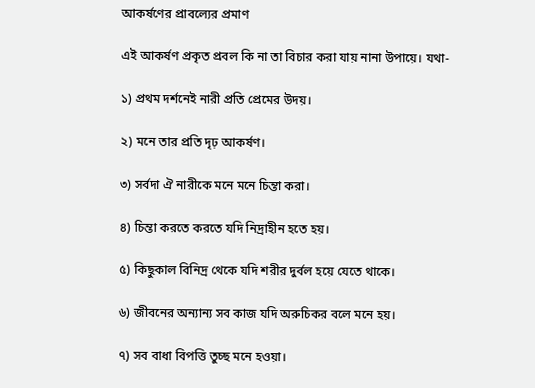আকর্ষণের প্রাবল্যের প্রমাণ

এই আকর্ষণ প্রকৃত প্রবল কি না তা বিচার করা যায় নানা উপায়ে। যথা-

১) প্রথম দর্শনেই নারী প্রতি প্রেমের উদয়।

২) মনে তার প্রতি দৃঢ় আকর্ষণ।

৩) সর্বদা ঐ নারীকে মনে মনে চিন্তা করা।

৪) চিন্তা করতে করতে যদি নিদ্রাহীন হতে হয়।

৫) কিছুকাল বিনিদ্র থেকে যদি শরীর দুর্বল হয়ে যেতে থাকে।

৬) জীবনের অন্যান্য সব কাজ যদি অরুচিকর বলে মনে হয়।

৭) সব বাধা বিপত্তি তুচ্ছ মনে হওয়া।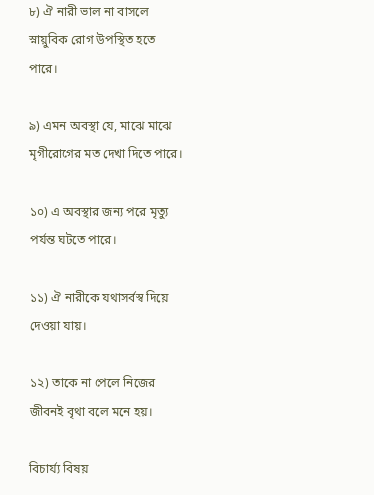৮) ঐ নারী ভাল না বাসলে স্নায়ুবিক রোগ উপস্থিত হতে পারে।

৯) এমন অবস্থা যে, মাঝে মাঝে মৃগীরোগের মত দেখা দিতে পারে।

১০) এ অবস্থার জন্য পরে মৃত্যু পর্যন্ত ঘটতে পারে।

১১) ঐ নারীকে যথাসর্বস্ব দিয়ে দেওয়া যায়।

১২) তাকে না পেলে নিজের জীবনই বৃথা বলে মনে হয়।

বিচার্য্য বিষয়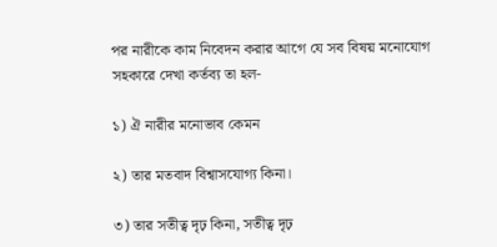পর নারীকে কাম নিবেদন করার আগে যে সব বিষয় মনোযোগ সহকারে দেখা কর্তব্য তা হল-

১) ঐ নারীর মনোভাব কেমন

২) তার মতবাদ বিশ্বাসযোগ্য কিনা।

৩) তার সতীত্ব দৃঢ় কিনা, সতীত্ব দৃঢ়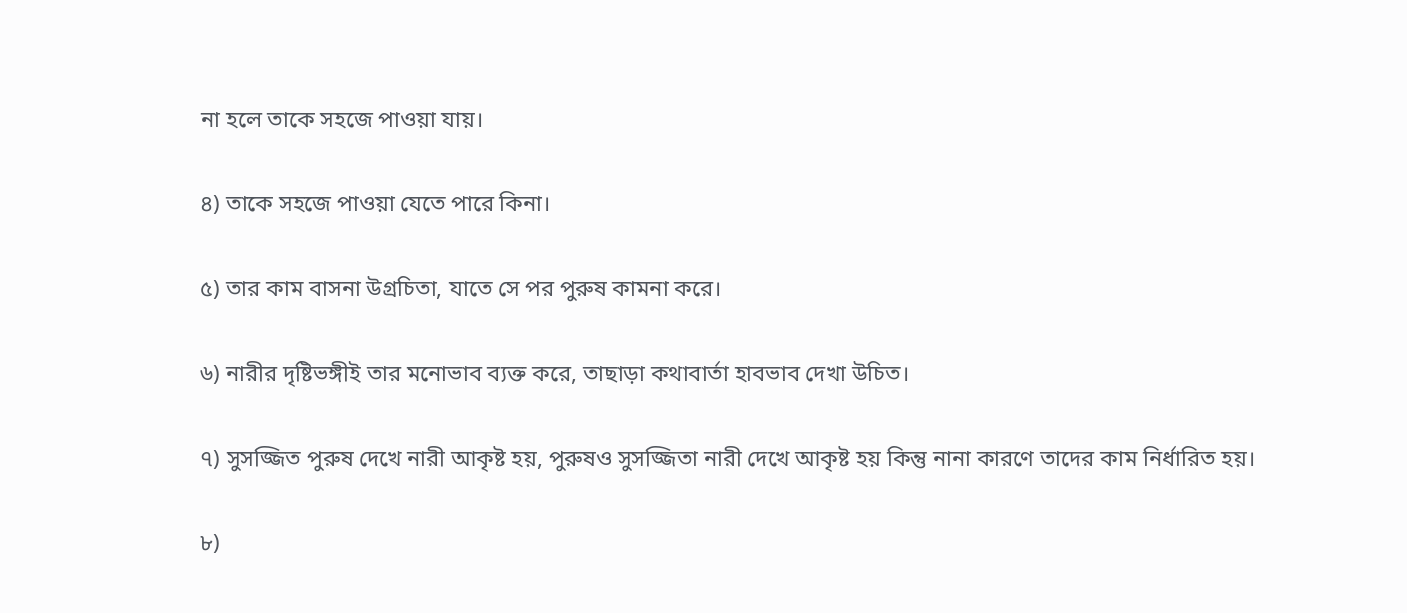না হলে তাকে সহজে পাওয়া যায়।

৪) তাকে সহজে পাওয়া যেতে পারে কিনা।

৫) তার কাম বাসনা উগ্রচিতা, যাতে সে পর পুরুষ কামনা করে।

৬) নারীর দৃষ্টিভঙ্গীই তার মনোভাব ব্যক্ত করে, তাছাড়া কথাবার্তা হাবভাব দেখা উচিত।

৭) সুসজ্জিত পুরুষ দেখে নারী আকৃষ্ট হয়, পুরুষও সুসজ্জিতা নারী দেখে আকৃষ্ট হয় কিন্তু নানা কারণে তাদের কাম নির্ধারিত হয়।

৮)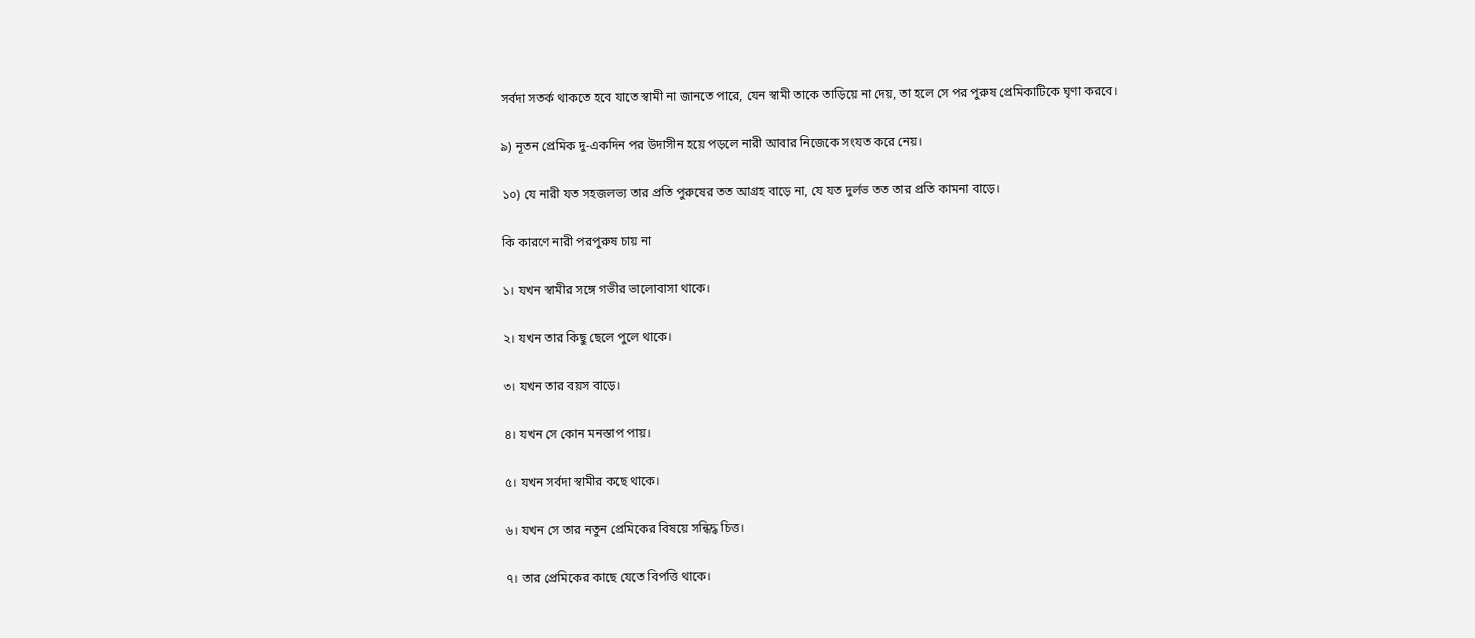সর্বদা সতর্ক থাকতে হবে যাতে স্বামী না জানতে পারে, যেন স্বামী তাকে তাড়িয়ে না দেয়, তা হলে সে পর পুরুষ প্রেমিকাটিকে ঘৃণা করবে।

৯) নূতন প্রেমিক দু-একদিন পর উদাসীন হয়ে পড়লে নারী আবার নিজেকে সংযত করে নেয়।

১০) যে নারী যত সহজলভ্য তার প্রতি পুরুষের তত আগ্রহ বাড়ে না, যে যত দুর্লভ তত তার প্রতি কামনা বাড়ে।

কি কারণে নারী পরপুরুষ চায় না

১। যখন স্বামীর সঙ্গে গভীর ভালোবাসা থাকে।

২। যখন তার কিছু ছেলে পুলে থাকে।

৩। যখন তার বয়স বাড়ে।

৪। যখন সে কোন মনস্তাপ পায়।

৫। যখন সর্বদা স্বামীর কছে থাকে।

৬। যখন সে তার নতুন প্রেমিকের বিষয়ে সন্ধিদ্ধ চিত্ত।

৭। তার প্রেমিকের কাছে যেতে বিপত্তি থাকে।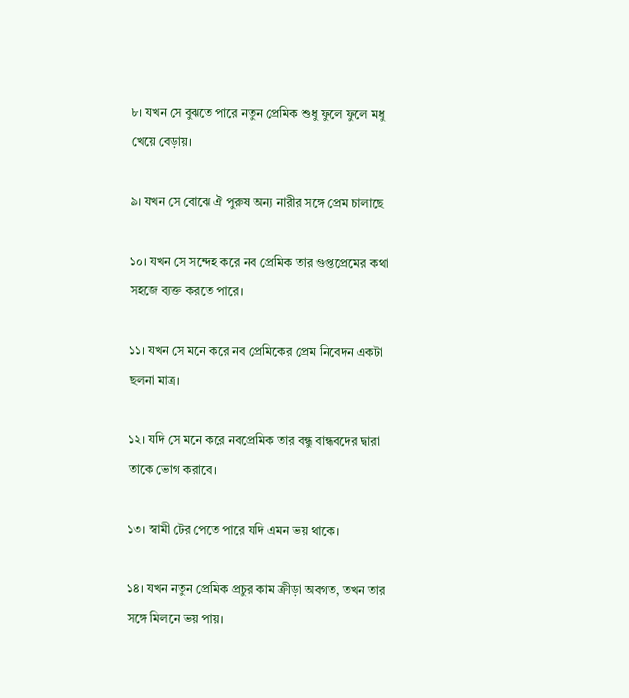৮। যখন সে বুঝতে পারে নতুন প্রেমিক শুধু ফুলে ফুলে মধু খেয়ে বেড়ায়।

৯। যখন সে বোঝে ঐ পুরুষ অন্য নারীর সঙ্গে প্রেম চালাছে

১০। যখন সে সন্দেহ করে নব প্রেমিক তার গুপ্তপ্রেমের কথা সহজে ব্যক্ত করতে পারে।

১১। যখন সে মনে করে নব প্রেমিকের প্রেম নিবেদন একটা ছলনা মাত্র।

১২। যদি সে মনে করে নবপ্রেমিক তার বন্ধু বান্ধবদের দ্বারা তাকে ভোগ করাবে।

১৩। স্বামী টের পেতে পারে যদি এমন ভয় থাকে।

১৪। যখন নতুন প্রেমিক প্রচুর কাম ক্রীড়া অবগত, তখন তার সঙ্গে মিলনে ভয় পায়।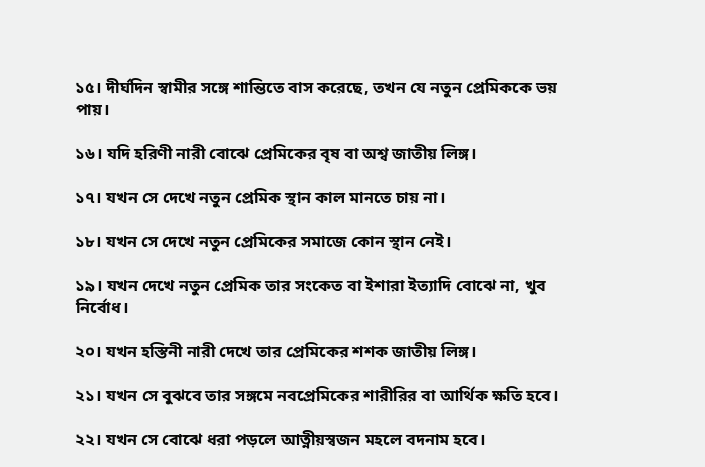১৫। দীর্ঘদিন স্বামীর সঙ্গে শান্তিতে বাস করেছে, তখন যে নতুন প্রেমিককে ভয় পায়।

১৬। যদি হরিণী নারী বোঝে প্রেমিকের বৃষ বা অশ্ব জাতীয় লিঙ্গ।

১৭। যখন সে দেখে নতুন প্রেমিক স্থান কাল মানতে চায় না।

১৮। যখন সে দেখে নতুন প্রেমিকের সমাজে কোন স্থান নেই।

১৯। যখন দেখে নতুন প্রেমিক তার সংকেত বা ইশারা ইত্যাদি বোঝে না, খুব নির্বোধ।

২০। যখন হস্তিনী নারী দেখে তার প্রেমিকের শশক জাতীয় লিঙ্গ।

২১। যখন সে বুঝবে তার সঙ্গমে নবপ্রেমিকের শারীরির বা আর্থিক ক্ষতি হবে।

২২। যখন সে বোঝে ধরা পড়লে আত্নীয়স্বজন মহলে বদনাম হবে।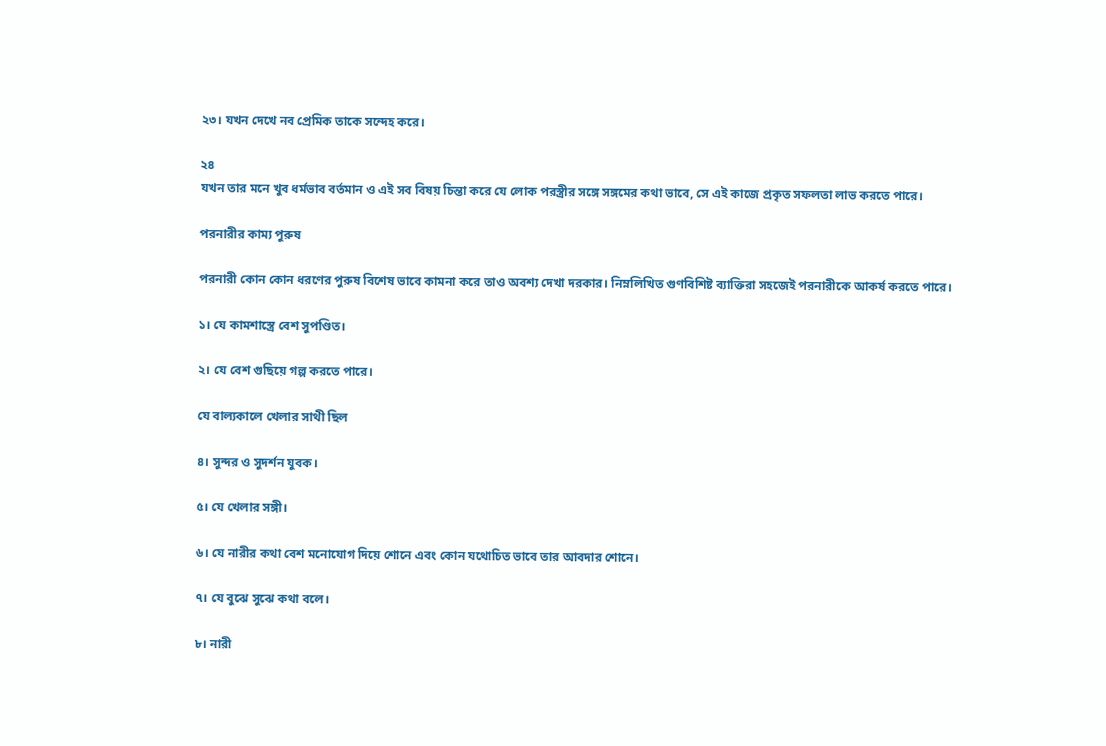২৩। যখন দেখে নব প্রেমিক তাকে সন্দেহ করে।

২৪
যখন তার মনে খুব ধর্মভাব বর্তমান ও এই সব বিষয় চিন্তা করে যে লোক পরস্ত্রীর সঙ্গে সঙ্গমের কথা ভাবে, সে এই কাজে প্রকৃত সফলতা লাভ করতে পারে।

পরনারীর কাম্য পুরুষ

পরনারী কোন কোন ধরণের পুরুষ বিশেষ ভাবে কামনা করে তাও অবশ্য দেখা দরকার। নিম্নলিখিত গুণবিশিষ্ট ব্যাক্তিরা সহজেই পরনারীকে আকর্ষ করতে পারে।

১। যে কামশাস্ত্রে বেশ সুপণ্ডিত।

২। যে বেশ গুছিয়ে গল্প করতে পারে।

যে বাল্যকালে খেলার সাথী ছিল

৪। সুন্দর ও সুদর্শন যুবক।

৫। যে খেলার সঙ্গী।

৬। যে নারীর কথা বেশ মনোযোগ দিয়ে শোনে এবং কোন যথোচিত ভাবে তার আবদার শোনে।

৭। যে বুঝে সুঝে কথা বলে।

৮। নারী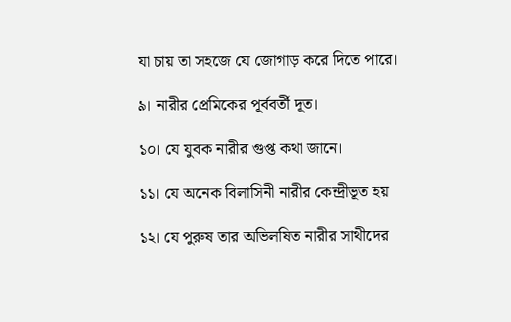যা চায় তা সহজে যে জোগাড় করে দিতে পারে।

৯। নারীর প্রেমিকের পূর্ববর্তী দূত।

১০। যে যুবক নারীর গুপ্ত কথা জানে।

১১। যে অনেক বিলাসিনী নারীর কেন্দ্রীভূত হয়

১২। যে পুরুষ তার অভিলষিত নারীর সাথীদের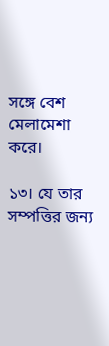সঙ্গে বেশ মেলামেশা করে।

১৩। যে তার সম্পত্তির জন্য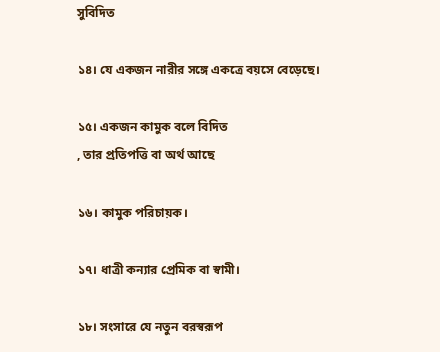সুবিদিত

১৪। যে একজন নারীর সঙ্গে একত্রে বয়সে বেড়েছে।

১৫। একজন কামুক বলে বিদিত
, তার প্রতিপত্তি বা অর্থ আছে

১৬। কামুক পরিচায়ক।

১৭। ধাত্রী কন্যার প্রেমিক বা স্বামী।

১৮। সংসারে যে নতুন বরস্বরূপ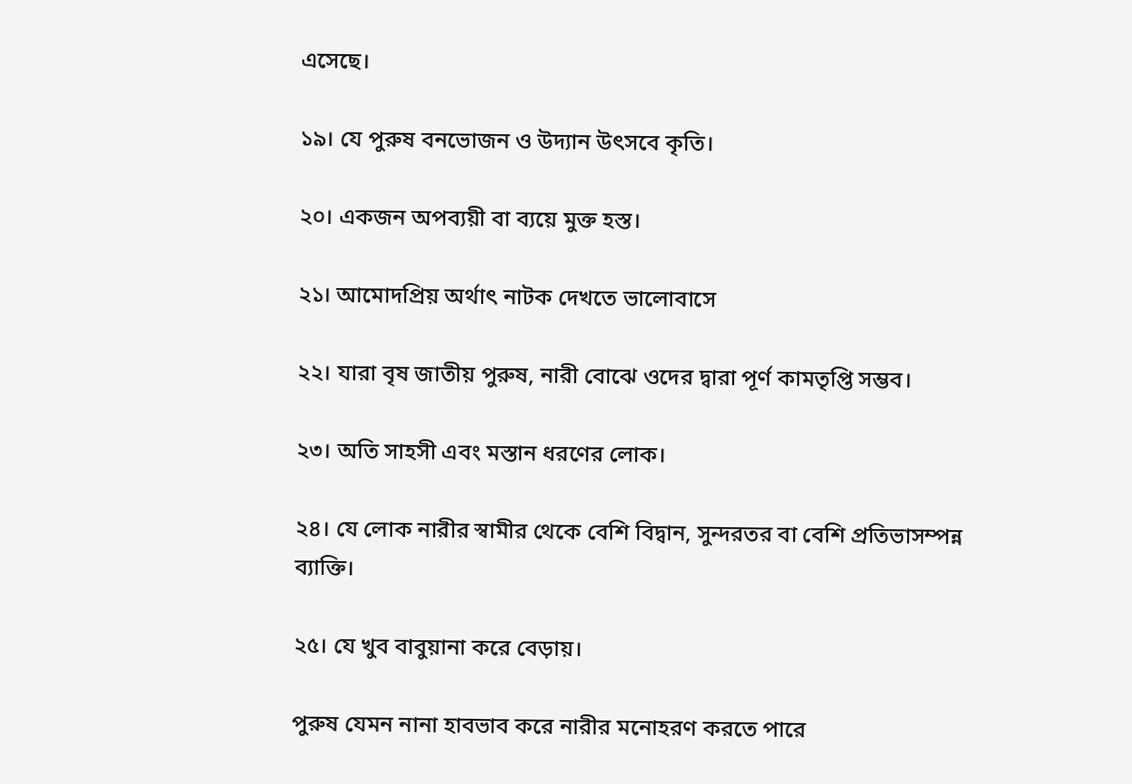এসেছে।

১৯। যে পুরুষ বনভোজন ও উদ্যান উৎসবে কৃতি।

২০। একজন অপব্যয়ী বা ব্যয়ে মুক্ত হস্ত।

২১। আমোদপ্রিয় অর্থাৎ নাটক দেখতে ভালোবাসে

২২। যারা বৃষ জাতীয় পুরুষ, নারী বোঝে ওদের দ্বারা পূর্ণ কামতৃপ্তি সম্ভব।

২৩। অতি সাহসী এবং মস্তান ধরণের লোক।

২৪। যে লোক নারীর স্বামীর থেকে বেশি বিদ্বান, সুন্দরতর বা বেশি প্রতিভাসম্পন্ন ব্যাক্তি।

২৫। যে খুব বাবুয়ানা করে বেড়ায়।

পুরুষ যেমন নানা হাবভাব করে নারীর মনোহরণ করতে পারে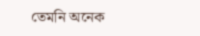তেমনি অনেক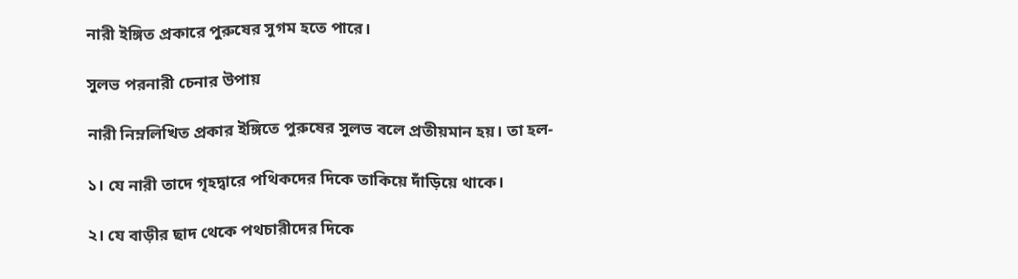নারী ইঙ্গিত প্রকারে পুরুষের সুগম হতে পারে।

সুলভ পরনারী চেনার উপায়

নারী নিম্নলিখিত প্রকার ইঙ্গিতে পুরুষের সুলভ বলে প্রতীয়মান হয়। তা হল-

১। যে নারী তাদে গৃহদ্বারে পথিকদের দিকে তাকিয়ে দাঁড়িয়ে থাকে।

২। যে বাড়ীর ছাদ থেকে পথচারীদের দিকে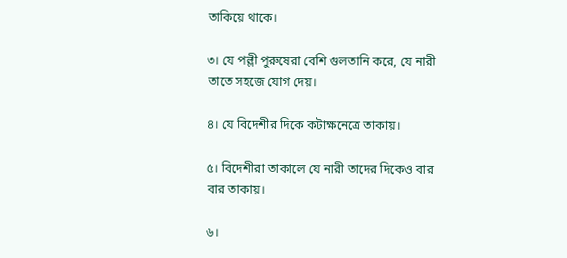তাকিয়ে থাকে।

৩। যে পল্লী পুরুষেরা বেশি গুলতানি করে, যে নারী তাতে সহজে যোগ দেয়।

৪। যে বিদেশীর দিকে কটাক্ষনেত্রে তাকায়।

৫। বিদেশীরা তাকালে যে নারী তাদের দিকেও বার বার তাকায়।

৬।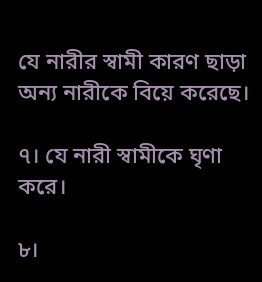যে নারীর স্বামী কারণ ছাড়া অন্য নারীকে বিয়ে করেছে।

৭। যে নারী স্বামীকে ঘৃণা করে।

৮।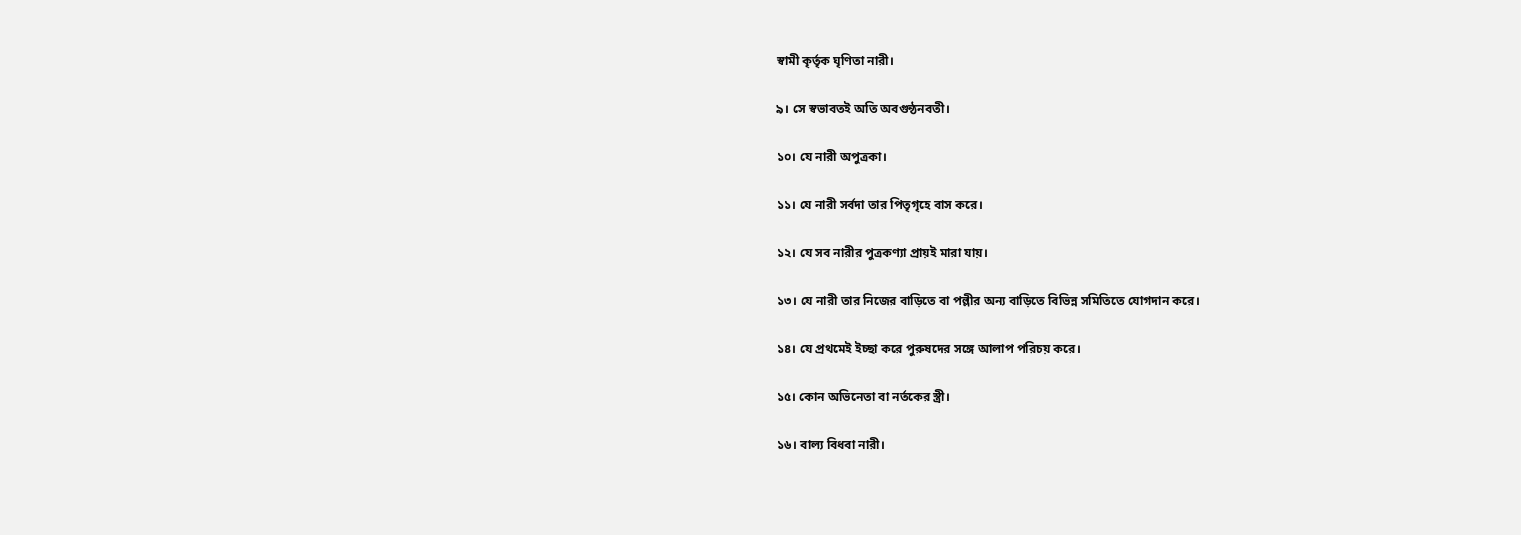স্বামী কৃর্তৃক ঘৃণিতা নারী।

৯। সে স্বভাবতই অতি অবগুন্ঠনবতী।

১০। যে নারী অপুত্রকা।

১১। যে নারী সর্বদা তার পিতৃগৃহে বাস করে।

১২। যে সব নারীর পুত্রকণ্যা প্রায়ই মারা যায়।

১৩। যে নারী তার নিজের বাড়িতে বা পল্লীর অন্য বাড়িতে বিভিন্ন সমিতিতে যোগদান করে।

১৪। যে প্রথমেই ইচ্ছা করে পুরুষদের সঙ্গে আলাপ পরিচয় করে।

১৫। কোন অভিনেতা বা নর্তকের স্ত্রী।

১৬। বাল্য বিধবা নারী।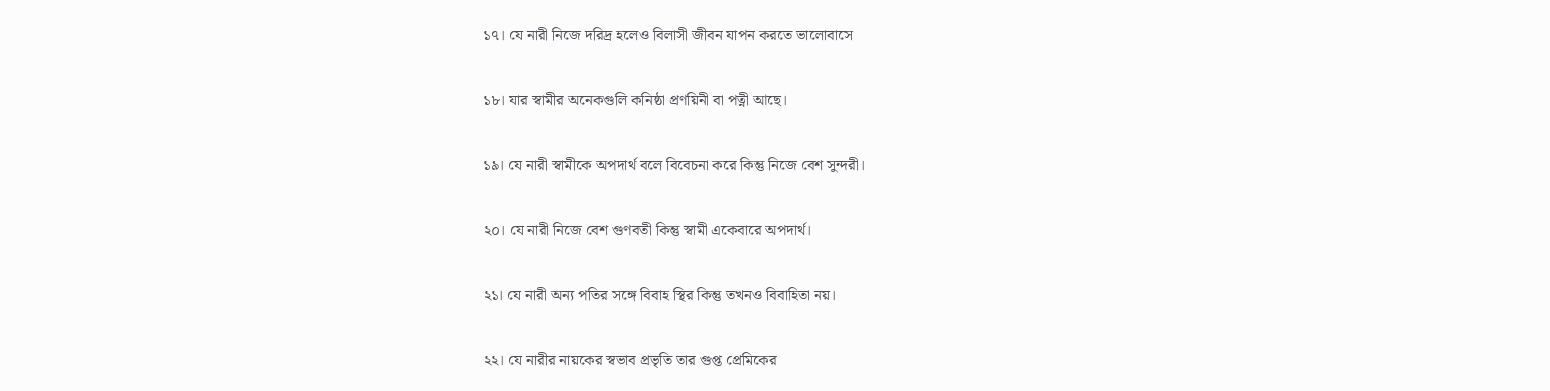১৭। যে নারী নিজে দরিদ্র হলেও বিলাসী জীবন যাপন করতে ভালোবাসে

১৮। যার স্বামীর অনেকগুলি কনিষ্ঠা প্রণয়িনী বা পত্নী আছে।

১৯। যে নারী স্বামীকে অপদার্থ বলে বিবেচনা করে কিন্তু নিজে বেশ সুন্দরী।

২০। যে নারী নিজে বেশ গুণবতী কিন্তু স্বামী একেবারে অপদার্থ।

২১। যে নারী অন্য পতির সঙ্গে বিবাহ স্থির কিন্তু তখনও বিবাহিতা নয়।

২২। যে নারীর নায়কের স্বভাব প্রভৃতি তার গুপ্ত প্রেমিকের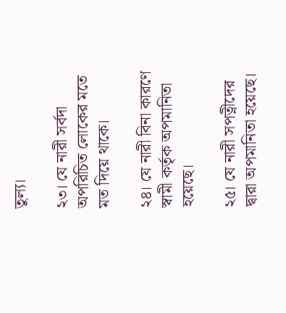তুল্য।

২৩। যে নারী সর্বদা অপরিচিত লোকের মতে মত দিয়ে থাকে।

২৪। যে নারী বিনা কারণে স্বামী কর্তৃক অপমানিতা হয়েছে।

২৫। যে নারী সপত্নীদের দ্বারা অপমানিতা হয়েছে।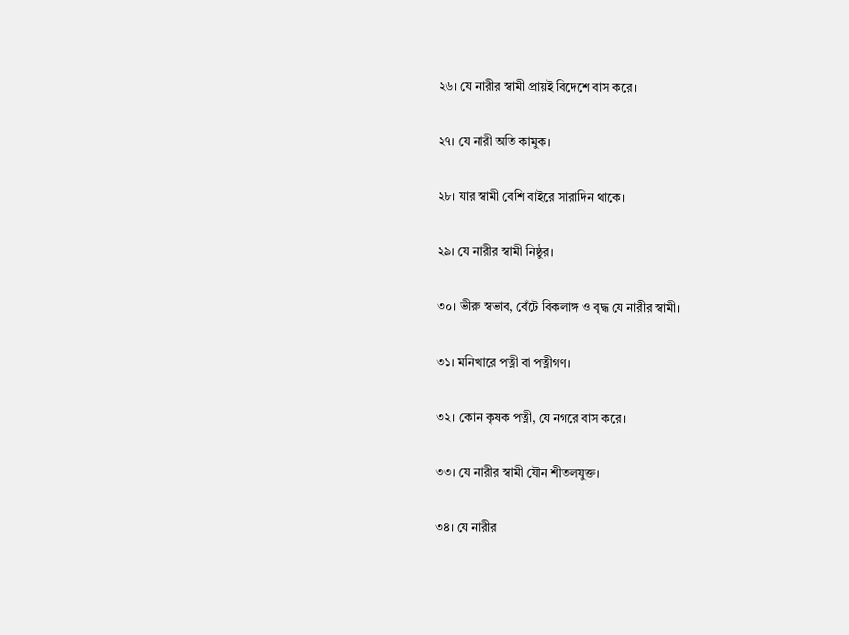২৬। যে নারীর স্বামী প্রায়ই বিদেশে বাস করে।

২৭। যে নারী অতি কামুক।

২৮। যার স্বামী বেশি বাইরে সারাদিন থাকে।

২৯। যে নারীর স্বামী নিষ্ঠুর।

৩০। ভীরু স্বভাব, বেঁটে বিকলাঙ্গ ও বৃদ্ধ যে নারীর স্বামী।

৩১। মনিখারে পত্নী বা পত্নীগণ।

৩২। কোন কৃষক পত্নী, যে নগরে বাস করে।

৩৩। যে নারীর স্বামী যৌন শীতলযুক্ত।

৩৪। যে নারীর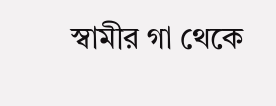স্বামীর গা থেকে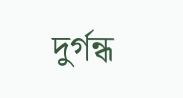দুর্গন্ধ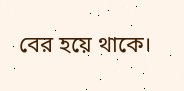বের হয়ে থাকে।